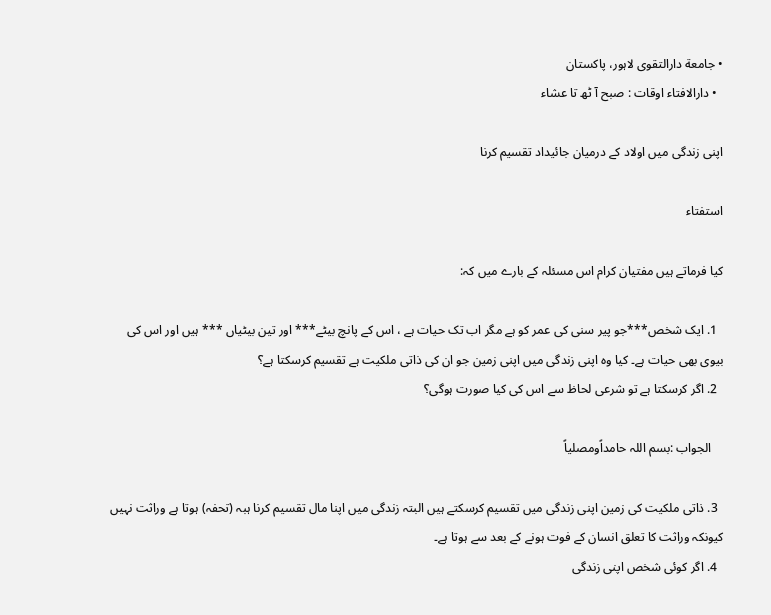• جامعة دارالتقوی لاہور، پاکستان
  • دارالافتاء اوقات : صبح آ ٹھ تا عشاء

اپنی زندگی میں اولاد کے درمیان جائیداد تقسیم کرنا

استفتاء

کیا فرماتے ہیں مفتیان کرام اس مسئلہ کے بارے میں کہ:

  1. ایک شخص***جو پیر سنی کی عمر کو ہے مگر اب تک حیات ہے ، اس کے پانچ بیٹے*** اور تین بیٹیاں *** ہیں اور اس کی بیوی بھی حیات ہے۔ کیا وہ اپنی زندگی میں اپنی زمین جو ان کی ذاتی ملکیت ہے تقسیم کرسکتا ہے؟
  2. اگر کرسکتا ہے تو شرعی لحاظ سے اس کی کیا صورت ہوگی؟

    الجواب :بسم اللہ حامداًومصلیاً

  3. ذاتی ملکیت کی زمین اپنی زندگی میں تقسیم کرسکتے ہیں البتہ زندگی میں اپنا مال تقسیم کرنا ہبہ (تحفہ) ہوتا ہے وراثت نہیں کیونکہ وراثت کا تعلق انسان کے فوت ہونے کے بعد سے ہوتا ہے۔
  4. اگر کوئی شخص اپنی زندگی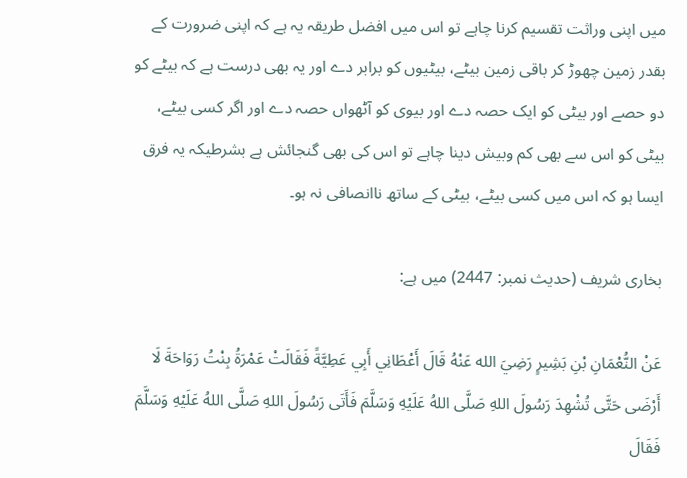میں اپنی وراثت تقسیم کرنا چاہے تو اس میں افضل طریقہ یہ ہے کہ اپنی ضرورت کے بقدر زمین چھوڑ کر باقی زمین بیٹے، بیٹیوں کو برابر دے اور یہ بھی درست ہے کہ بیٹے کو دو حصے اور بیٹی کو ایک حصہ دے اور بیوی کو آٹھواں حصہ دے اور اگر کسی بیٹے، بیٹی کو اس سے بھی کم وبیش دینا چاہے تو اس کی بھی گنجائش ہے بشرطیکہ یہ فرق ایسا ہو کہ اس میں کسی بیٹے، بیٹی کے ساتھ ناانصافی نہ ہو۔

بخاری شریف (حدیث نمبر: 2447) میں ہے:

عَنْ النُّعْمَانِ بْنِ بَشِيرٍ رَضِيَ الله عَنْهُ قَالَ أَعْطَانِي أَبِي عَطِيَّةً فَقَالَتْ عَمْرَةُ بِنْتُ رَوَاحَةَ لَا أَرْضَى حَتَّى تُشْهِدَ رَسُولَ اللهِ صَلَّى اللهُ عَلَيْهِ وَسَلَّمَ فَأَتَى رَسُولَ اللهِ صَلَّى اللهُ عَلَيْهِ وَسَلَّمَ فَقَالَ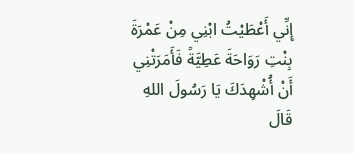إِنِّي أَعْطَيْتُ ابْنِي مِنْ عَمْرَةَ بِنْتِ رَوَاحَةَ عَطِيَّةً فَأَمَرَتْنِي أَنْ أُشْهِدَكَ يَا رَسُولَ اللهِ قَالَ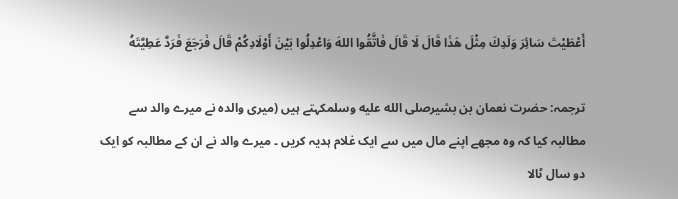أَعْطَيْتَ سَائِرَ وَلَدِكَ مِثْلَ هَذَا قَالَ لَا قَالَ فَاتَّقُوا اللهَ وَاعْدِلُوا بَيْنَ أَوْلَادِكُمْ قَالَ فَرَجَعَ فَرَدَّ عَطِيَّتَهُ

ترجمہ: حضرت نعمان بن بشیرصلى الله عليه وسلمکہتے ہیں (میری والدہ نے میرے والد سے مطالبہ کیا کہ وہ مجھے اپنے مال میں سے ایک غلام ہدیہ کریں ۔ میرے والد نے ان کے مطالبہ کو ایک دو سال ٹالا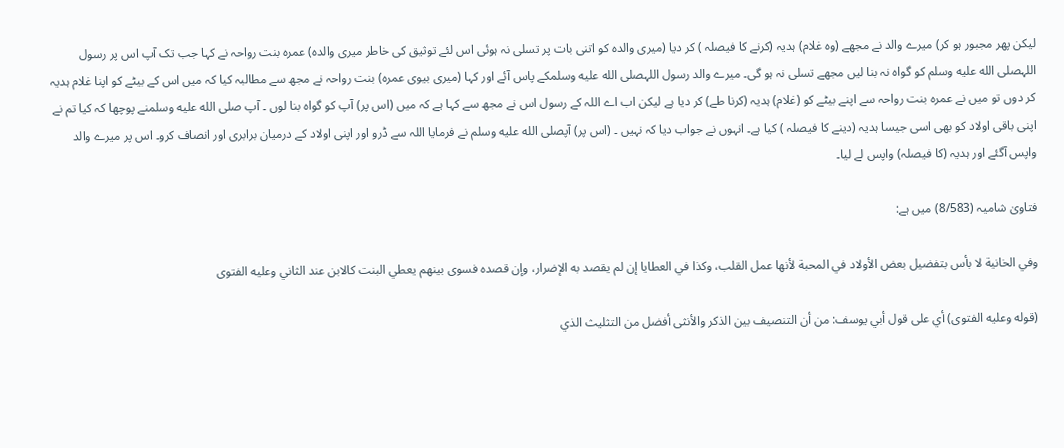لیکن پھر مجبور ہو کر) میرے والد نے مجھے (وہ غلام) ہدیہ (کرنے کا فیصلہ ) کر دیا (میری والدہ کو اتنی بات پر تسلی نہ ہوئی اس لئے توثیق کی خاطر میری والدہ) عمرہ بنت رواحہ نے کہا جب تک آپ اس پر رسول اللہصلى الله عليه وسلم کو گواہ نہ بنا لیں مجھے تسلی نہ ہو گی۔ میرے والد رسول اللہصلى الله عليه وسلمکے پاس آئے اور کہا (میری بیوی عمرہ) بنت رواحہ نے مجھ سے مطالبہ کیا کہ میں اس کے بیٹے کو اپنا غلام ہدیہ کر دوں تو میں نے عمرہ بنت رواحہ سے اپنے بیٹے کو (غلام) ہدیہ (کرنا طے) کر دیا ہے لیکن اب اے اللہ کے رسول اس نے مجھ سے کہا ہے کہ میں (اس پر) آپ کو گواہ بنا لوں ۔ آپ صلى الله عليه وسلمنے پوچھا کہ کیا تم نے اپنی باقی اولاد کو بھی اسی جیسا ہدیہ (دینے کا فیصلہ ) کیا ہے۔ انہوں نے جواب دیا کہ نہیں ۔ (اس پر) آپصلى الله عليه وسلم نے فرمایا اللہ سے ڈرو اور اپنی اولاد کے درمیان برابری اور انصاف کرو۔ اس پر میرے والد واپس آگئے اور ہدیہ (کا فیصلہ) واپس لے لیا۔

فتاویٰ شامیہ (8/583) میں ہے:

وفي الخانية لا بأس بتفضيل بعض الأولاد في المحبة لأنها عمل القلب، وكذا في العطايا إن لم يقصد به الإضرار، وإن قصده فسوى بينهم يعطي البنت كالابن عند الثاني وعليه الفتوى

(قوله وعليه الفتوى) أي على قول أبي يوسف: من أن التنصيف بين الذكر والأنثى أفضل من التثليث الذي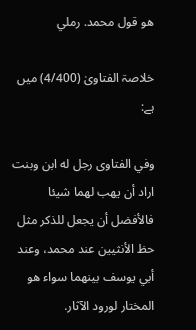هو قول محمد. رملي

خلاصۃ الفتاویٰ (4/400) میں ہے:

وفي الفتاوى رجل له ابن وبنت اراد أن يهب لهما شيئا فالأفضل أن يجعل للذكر مثل حظ الأنثيين عند محمد، وعند أبي يوسف بينهما سواء هو المختار لورود الآثار.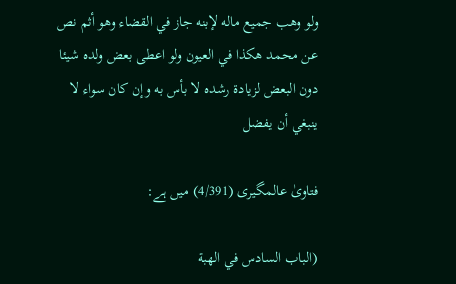ولو وهب جميع ماله لإبنه جاز في القضاء وهو أثم نص عن محمد هكذا في العيون ولو اعطى بعض ولده شيئا دون البعض لزيادة رشده لا بأس به وإن كان سواء لا ينبغي أن يفضل

فتاویٰ عالمگیری (4/391) میں ہے:

(الباب السادس في الهبة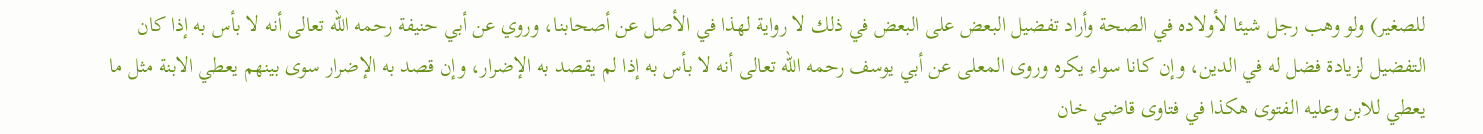للصغير) ولو ‌وهب ‌رجل شيئا لأولاده في الصحة وأراد تفضيل البعض على البعض في ذلك لا رواية لهذا في الأصل عن أصحابنا، وروي عن أبي حنيفة رحمه الله تعالى أنه لا بأس به إذا كان التفضيل لزيادة فضل له في الدين، وإن كانا سواء يكره وروى المعلى عن أبي يوسف رحمه الله تعالى أنه لا بأس به إذا لم يقصد به الإضرار، وإن قصد به الإضرار سوى بينهم يعطي الابنة مثل ما يعطي للابن وعليه الفتوى هكذا في فتاوى قاضي خان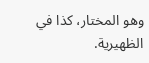وهو المختار، كذا في الظهيرية.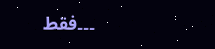۔۔۔فقط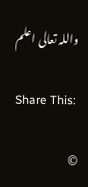واللہ تعالی اعلم

Share This:

©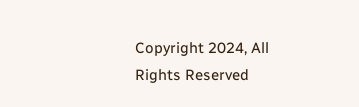Copyright 2024, All Rights Reserved